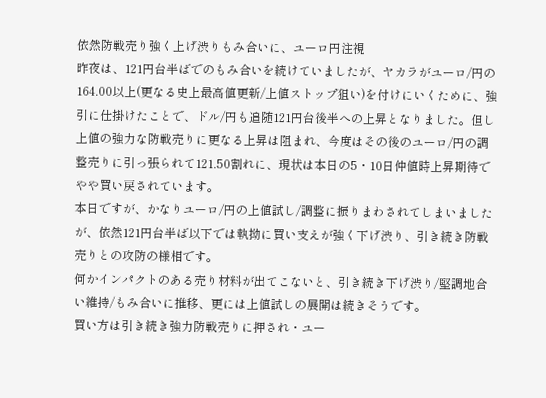依然防戦売り強く上げ渋りもみ合いに、ユーロ円注視
昨夜は、121円台半ばでのもみ合いを続けていましたが、ヤカラがユーロ/円の164.00以上(更なる史上最高値更新/上値ストップ狙い)を付けにいくために、強引に仕掛けたことで、ドル/円も追随121円台後半への上昇となりました。但し上値の強力な防戦売りに更なる上昇は阻まれ、今度はその後のユーロ/円の調整売りに引っ張られて121.50割れに、現状は本日の5・10日仲値時上昇期待でやや買い戻されています。
本日ですが、かなりユーロ/円の上値試し/調整に振りまわされてしまいましたが、依然121円台半ば以下では執拗に買い支えが強く下げ渋り、引き続き防戦売りとの攻防の様相です。
何かインパクトのある売り材料が出てこないと、引き続き下げ渋り/堅調地合い維持/もみ合いに推移、更には上値試しの展開は続きそうです。
買い方は引き続き強力防戦売りに押され・ユー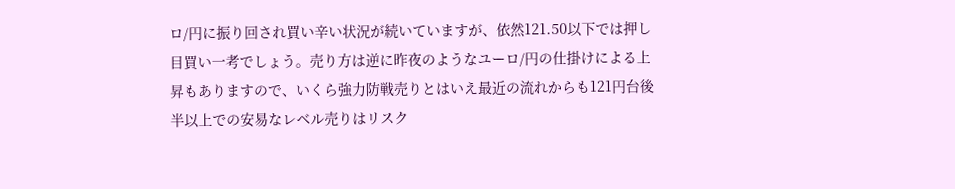ロ/円に振り回され買い辛い状況が続いていますが、依然121.50以下では押し目買い一考でしょう。売り方は逆に昨夜のようなユーロ/円の仕掛けによる上昇もありますので、いくら強力防戦売りとはいえ最近の流れからも121円台後半以上での安易なレベル売りはリスク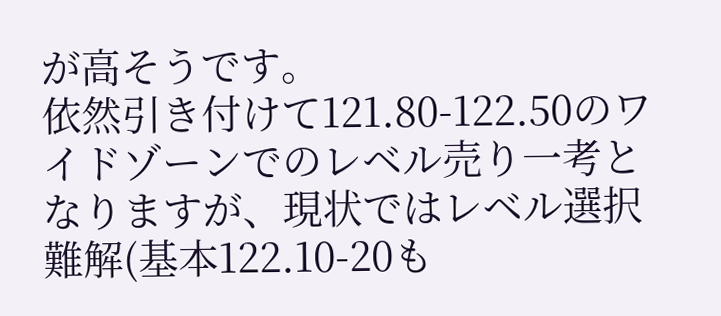が高そうです。
依然引き付けて121.80-122.50のワイドゾーンでのレベル売り一考となりますが、現状ではレベル選択難解(基本122.10-20も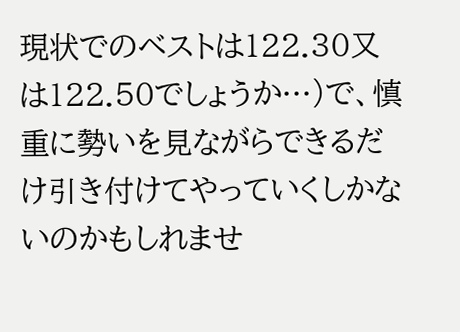現状でのベストは122.30又は122.50でしょうか…)で、慎重に勢いを見ながらできるだけ引き付けてやっていくしかないのかもしれませ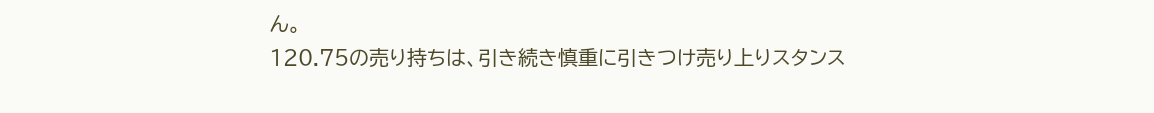ん。
120.75の売り持ちは、引き続き慎重に引きつけ売り上りスタンス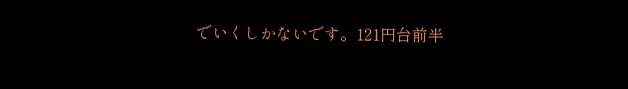でいくしかないです。121円台前半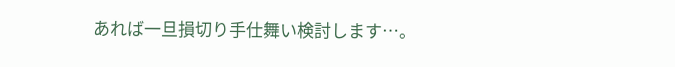あれば一旦損切り手仕舞い検討します…。